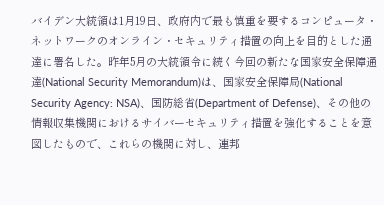バイデン大統領は1月19日、政府内で最も慎重を要するコンピュータ・ネットワークのオンライン・セキュリティ措置の向上を目的とした通達に署名した。昨年5月の大統領令に続く今回の新たな国家安全保障通達(National Security Memorandum)は、国家安全保障局(National Security Agency: NSA)、国防総省(Department of Defense)、その他の情報収集機関におけるサイバーセキュリティ措置を強化することを意図したもので、これらの機関に対し、連邦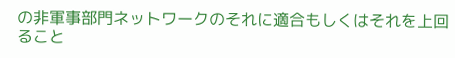の非軍事部門ネットワークのそれに適合もしくはそれを上回ること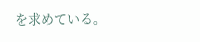を求めている。